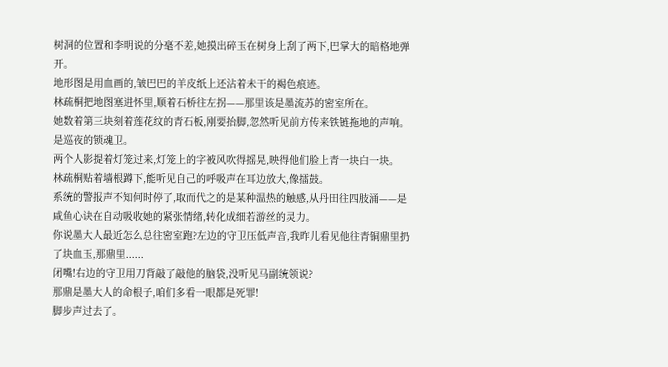树洞的位置和李明说的分毫不差,她摸出碎玉在树身上刮了两下,巴掌大的暗格地弹开。
地形图是用血画的,皱巴巴的羊皮纸上还沾着未干的褐色痕迹。
林疏桐把地图塞进怀里,顺着石桥往左拐——那里该是墨流苏的密室所在。
她数着第三块刻着莲花纹的青石板,刚要抬脚,忽然听见前方传来铁链拖地的声响。
是巡夜的锁魂卫。
两个人影提着灯笼过来,灯笼上的字被风吹得摇晃,映得他们脸上青一块白一块。
林疏桐贴着墙根蹲下,能听见自己的呼吸声在耳边放大,像擂鼓。
系统的警报声不知何时停了,取而代之的是某种温热的触感,从丹田往四肢涌——是咸鱼心诀在自动吸收她的紧张情绪,转化成细若游丝的灵力。
你说墨大人最近怎么总往密室跑?左边的守卫压低声音,我昨儿看见他往青铜鼎里扔了块血玉,那鼎里......
闭嘴!右边的守卫用刀背敲了敲他的脑袋,没听见马副统领说?
那鼎是墨大人的命根子,咱们多看一眼都是死罪!
脚步声过去了。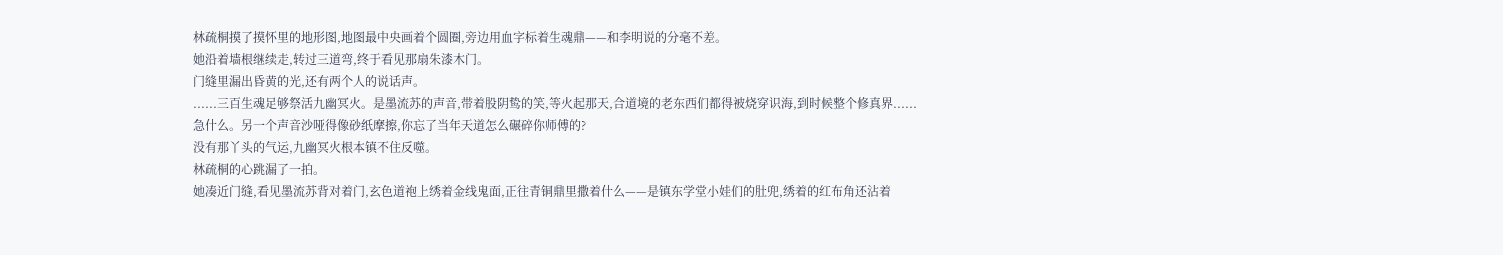林疏桐摸了摸怀里的地形图,地图最中央画着个圆圈,旁边用血字标着生魂鼎——和李明说的分毫不差。
她沿着墙根继续走,转过三道弯,终于看见那扇朱漆木门。
门缝里漏出昏黄的光,还有两个人的说话声。
......三百生魂足够祭活九幽冥火。是墨流苏的声音,带着股阴鸷的笑,等火起那天,合道境的老东西们都得被烧穿识海,到时候整个修真界......
急什么。另一个声音沙哑得像砂纸摩擦,你忘了当年天道怎么碾碎你师傅的?
没有那丫头的气运,九幽冥火根本镇不住反噬。
林疏桐的心跳漏了一拍。
她凑近门缝,看见墨流苏背对着门,玄色道袍上绣着金线鬼面,正往青铜鼎里撒着什么——是镇东学堂小娃们的肚兜,绣着的红布角还沾着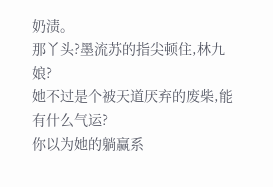奶渍。
那丫头?墨流苏的指尖顿住,林九娘?
她不过是个被天道厌弃的废柴,能有什么气运?
你以为她的躺赢系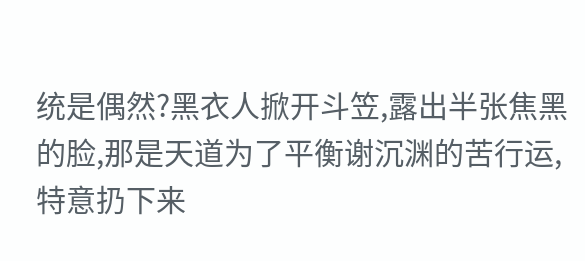统是偶然?黑衣人掀开斗笠,露出半张焦黑的脸,那是天道为了平衡谢沉渊的苦行运,特意扔下来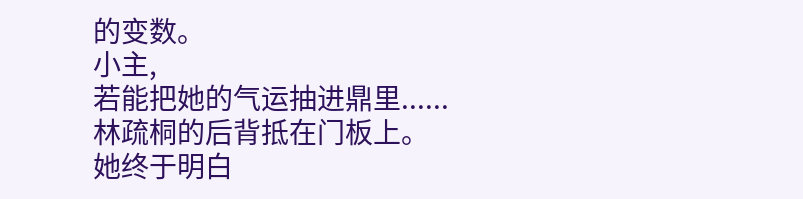的变数。
小主,
若能把她的气运抽进鼎里......
林疏桐的后背抵在门板上。
她终于明白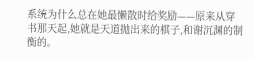系统为什么总在她最懒散时给奖励——原来从穿书那天起,她就是天道抛出来的棋子,和谢沉渊的制衡的。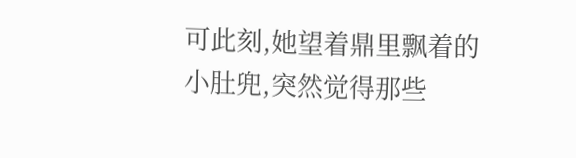可此刻,她望着鼎里飘着的小肚兜,突然觉得那些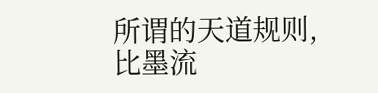所谓的天道规则,比墨流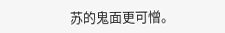苏的鬼面更可憎。